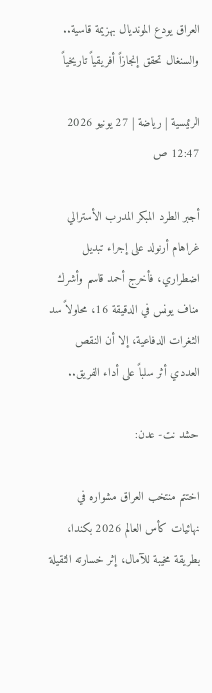العراق يودع المونديال بهزيمة قاسية.. والسنغال تحقق إنجازاً أفريقياً تاريخياً

الرئيسية | رياضة | 27 يونيو 2026 12:47 ص

أجبر الطرد المبكر المدرب الأسترالي غراهام أرنولد على إجراء تبديل اضطراري، فأخرج أحمد قاسم وأشرك مناف يونس في الدقيقة 16، محاولاً سد الثغرات الدفاعية، إلا أن النقص العددي أثر سلباً على أداء الفريق..

حشد نت- عدن:

اختتم منتخب العراق مشواره في نهائيات كأس العالم 2026 بكندا، بطريقة مخيبة للآمال، إثر خسارته الثقيلة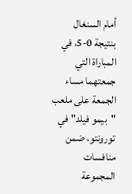أمام السنغال بنتيجة 0-5، في المباراة التي جمعتهما مساء الجمعة على ملعب "بيمو فيلد" في تورونتو، ضمن منافسات المجموعة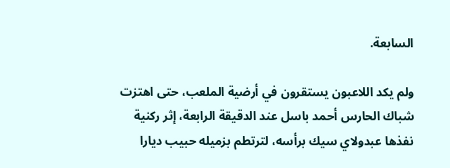السابعة.

ولم يكد اللاعبون يستقرون في أرضية الملعب، حتى اهتزت شباك الحارس أحمد باسل عند الدقيقة الرابعة، إثر ركنية نفذها عبدولاي سيك برأسه، لترتطم بزميله حبيب ديارا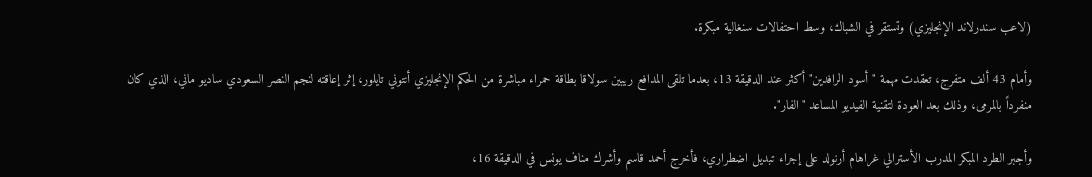(لاعب سندرلاند الإنجليزي) وتستقر في الشباك، وسط احتفالات سنغالية مبكرة.

وأمام 43 ألف متفرج، تعقدت مهمة "أسود الرافدين" أكثر عند الدقيقة 13، بعدما تلقى المدافع ريبين سولاقا بطاقة حمراء مباشرة من الحكم الإنجليزي أنتوني تايلور، إثر إعاقته لنجم النصر السعودي ساديو ماني، الذي كان منفرداً بالمرمى، وذلك بعد العودة لتقنية الفيديو المساعد "الفار".

وأجبر الطرد المبكر المدرب الأسترالي غراهام أرنولد على إجراء تبديل اضطراري، فأخرج أحمد قاسم وأشرك مناف يونس في الدقيقة 16،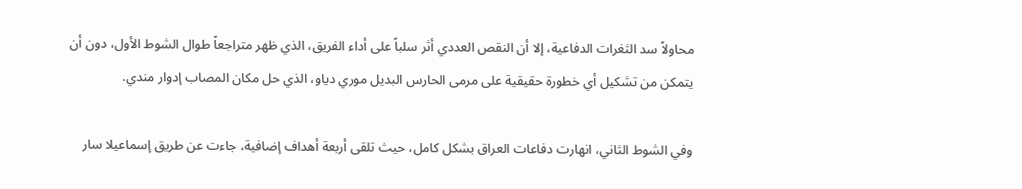محاولاً سد الثغرات الدفاعية، إلا أن النقص العددي أثر سلباً على أداء الفريق، الذي ظهر متراجعاً طوال الشوط الأول، دون أن يتمكن من تشكيل أي خطورة حقيقية على مرمى الحارس البديل موري دياو، الذي حل مكان المصاب إدوار مندي.

وفي الشوط الثاني، انهارت دفاعات العراق بشكل كامل، حيث تلقى أربعة أهداف إضافية، جاءت عن طريق إسماعيلا سار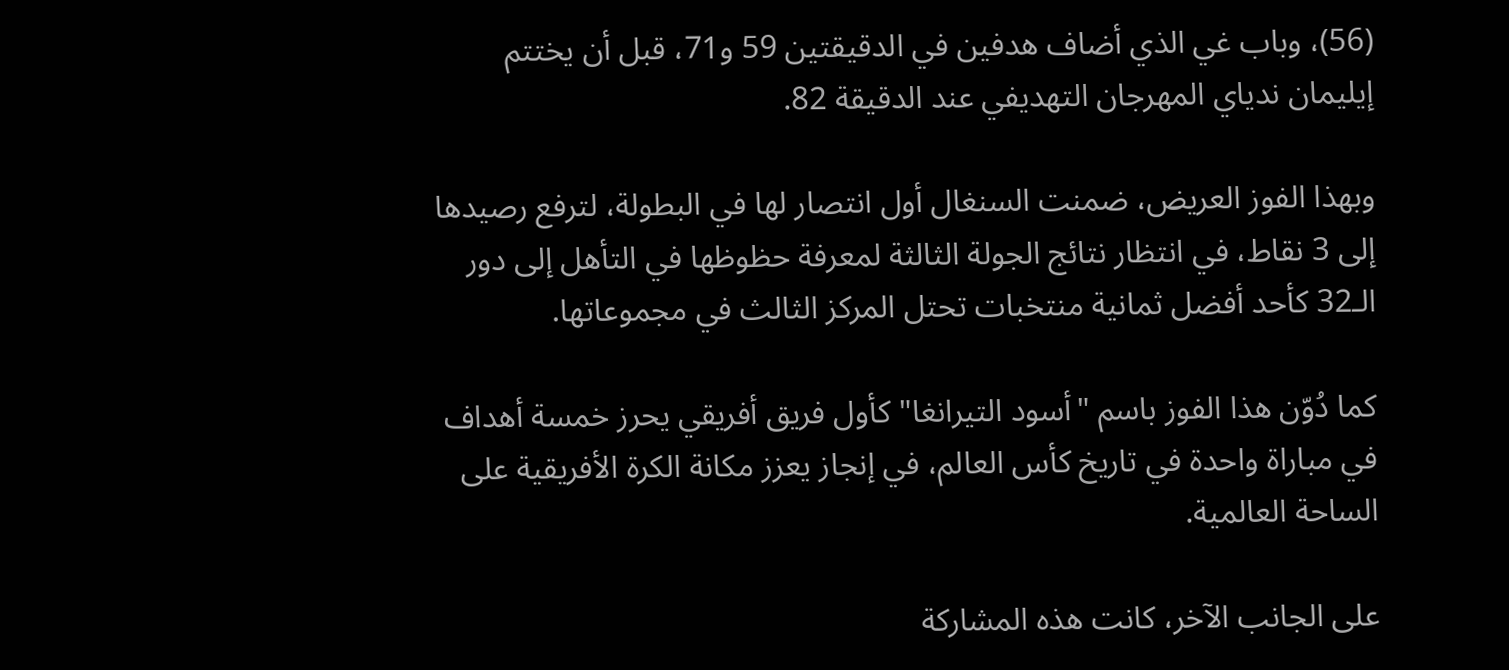(56)، وباب غي الذي أضاف هدفين في الدقيقتين 59 و71، قبل أن يختتم إيليمان ندياي المهرجان التهديفي عند الدقيقة 82.

وبهذا الفوز العريض، ضمنت السنغال أول انتصار لها في البطولة، لترفع رصيدها إلى 3 نقاط، في انتظار نتائج الجولة الثالثة لمعرفة حظوظها في التأهل إلى دور الـ32 كأحد أفضل ثمانية منتخبات تحتل المركز الثالث في مجموعاتها.

كما دُوّن هذا الفوز باسم "أسود التيرانغا" كأول فريق أفريقي يحرز خمسة أهداف في مباراة واحدة في تاريخ كأس العالم، في إنجاز يعزز مكانة الكرة الأفريقية على الساحة العالمية.

على الجانب الآخر، كانت هذه المشاركة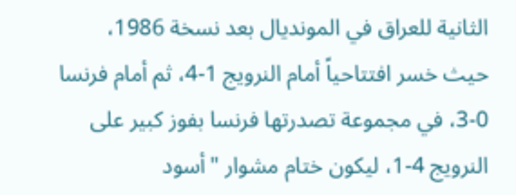الثانية للعراق في المونديال بعد نسخة 1986، حيث خسر افتتاحياً أمام النرويج 1-4، ثم أمام فرنسا 0-3، في مجموعة تصدرتها فرنسا بفوز كبير على النرويج 4-1، ليكون ختام مشوار "أسود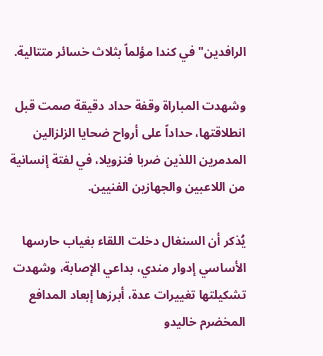الرافدين" في كندا مؤلماً بثلاث خسائر متتالية.

وشهدت المباراة وقفة حداد دقيقة صمت قبل انطلاقتها، حداداً على أرواح ضحايا الزلزالين المدمرين اللذين ضربا فنزويلا، في لفتة إنسانية من اللاعبين والجهازين الفنيين.

يُذكر أن السنغال دخلت اللقاء بغياب حارسها الأساسي إدوار مندي، بداعي الإصابة، وشهدت تشكيلتها تغييرات عدة، أبرزها إبعاد المدافع المخضرم خاليدو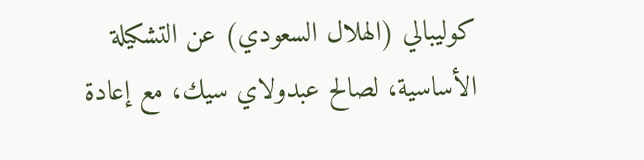كوليبالي (الهلال السعودي) عن التشكيلة الأساسية، لصالح عبدولاي سيك، مع إعادة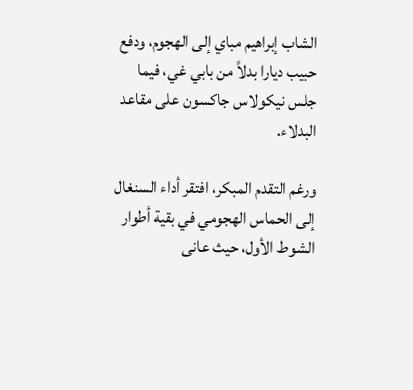الشاب إبراهيم مباي إلى الهجوم، ودفع حبيب ديارا بدلاً من بابي غي، فيما جلس نيكولاس جاكسون على مقاعد البدلاء.

ورغم التقدم المبكر، افتقر أداء السنغال إلى الحماس الهجومي في بقية أطوار الشوط الأول، حيث عانى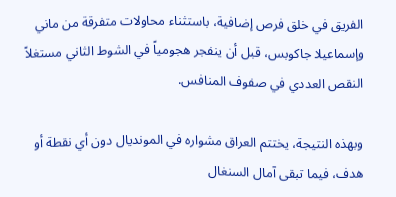الفريق في خلق فرص إضافية، باستثناء محاولات متفرقة من ماني وإسماعيلا جاكوبس، قبل أن ينفجر هجومياً في الشوط الثاني مستغلاً النقص العددي في صفوف المنافس.

وبهذه النتيجة، يختتم العراق مشواره في المونديال دون أي نقطة أو هدف، فيما تبقى آمال السنغال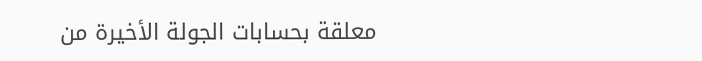معلقة بحسابات الجولة الأخيرة من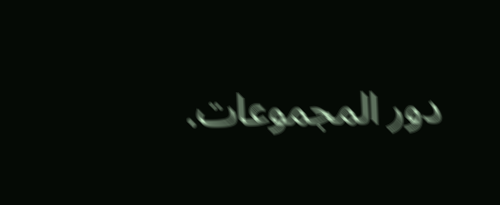دور المجموعات.